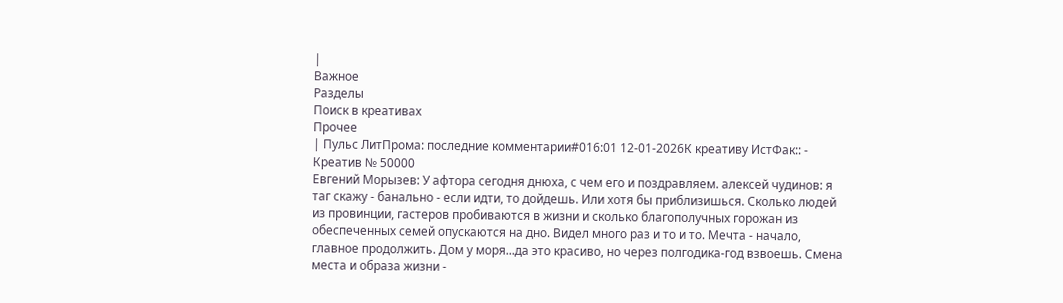|
Важное
Разделы
Поиск в креативах
Прочее
| Пульс ЛитПрома: последние комментарии#016:01 12-01-2026К креативу ИстФак:: - Креатив № 50000
Евгений Морызев: У афтора сегодня днюха, с чем его и поздравляем. алексей чудинов: я таг скажу - банально - если идти, то дойдешь. Или хотя бы приблизишься. Сколько людей из провинции, гастеров пробиваются в жизни и сколько благополучных горожан из обеспеченных семей опускаются на дно. Видел много раз и то и то. Мечта - начало, главное продолжить. Дом у моря...да это красиво, но через полгодика-год взвоешь. Смена места и образа жизни -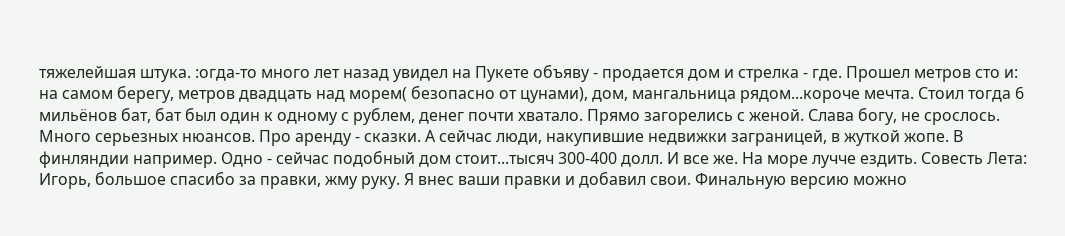тяжелейшая штука. :огда-то много лет назад увидел на Пукете объяву - продается дом и стрелка - где. Прошел метров сто и: на самом берегу, метров двадцать над морем( безопасно от цунами), дом, мангальница рядом...короче мечта. Стоил тогда 6 мильёнов бат, бат был один к одному с рублем, денег почти хватало. Прямо загорелись с женой. Слава богу, не срослось. Много серьезных нюансов. Про аренду - сказки. А сейчас люди, накупившие недвижки заграницей, в жуткой жопе. В финляндии например. Одно - сейчас подобный дом стоит...тысяч 300-400 долл. И все же. На море лучче ездить. Совесть Лета: Игорь, большое спасибо за правки, жму руку. Я внес ваши правки и добавил свои. Финальную версию можно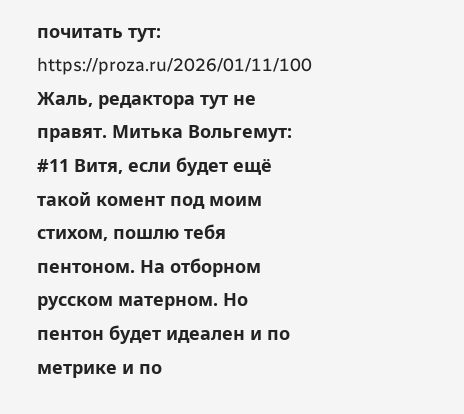почитать тут: https://proza.ru/2026/01/11/100 Жаль, редактора тут не правят. Митька Вольгемут: #11 Витя, если будет ещё такой комент под моим стихом, пошлю тебя пентоном. На отборном русском матерном. Но пентон будет идеален и по метрике и по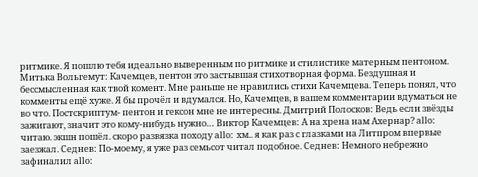ритмике. Я пошлю тебя идеально выверенным по ритмике и стилистике матерным пентоном. Митька Вольгемут: Качемцев, пентон это застывшая стихотворная форма. Бездушная и бессмысленная как твой комент. Мне раньше не нравились стихи Качемцева. Теперь понял, что комменты ещё хуже. Я бы прочёл и вдумался. Но, Качемцев, в вашем комментарии вдуматься не во что. Постскриптум- пентон и гексон мне не интересны. Дмитрий Полосков: Ведь если звёзды зажигают, значит это кому-нибудь нужно… Виктор Качемцев: А на хрена нам Ахернар? allo: читаю. экшн пошёл. скоро развязка походу allo: хм.. я как раз с глазками на Литпром впервые заезжал. Седнев: По-моему, я уже раз семьсот читал подобное. Седнев: Немного небрежно зафиналил allo: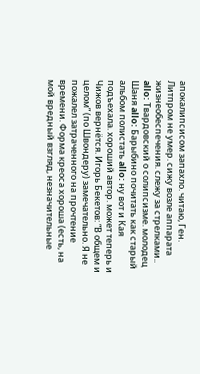апокалипсисом запахло. читаю, Ген. Литпром не умер. сижу возле аппарата жизнеобеспечения. слежу за стрелками.. allo: Твардовский о солипсизме. молодец Шаня allo: Барыбино почитать как старый альбом полистать allo: ну вот и Кая подъехала. хороший автор. может теперь и Чижов вернётся. Игорь Бекетов: “В общем и целом” (по Швондеру) замечательно. Я не пожалел затраченного на прочтение времени. Форма креоса хороша (есть, на мой вредный взгляд, незначительные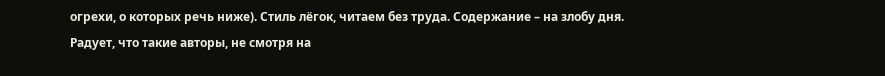огрехи, о которых речь ниже). Стиль лёгок, читаем без труда. Содержание – на злобу дня. Радует, что такие авторы, не смотря на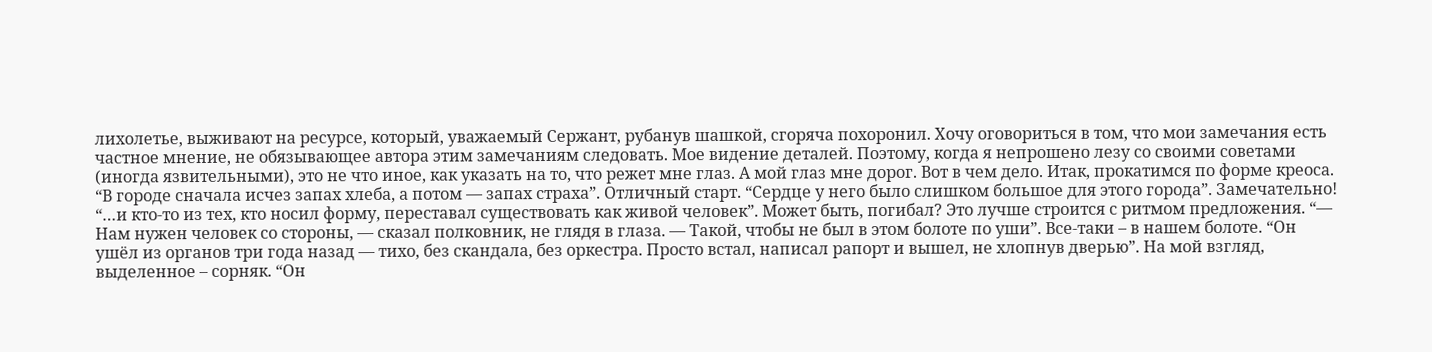лихолетье, выживают на ресурсе, который, уважаемый Сержант, рубанув шашкой, сгоряча похоронил. Хочу оговориться в том, что мои замечания есть частное мнение, не обязывающее автора этим замечаниям следовать. Мое видение деталей. Поэтому, когда я непрошено лезу со своими советами (иногда язвительными), это не что иное, как указать на то, что режет мне глаз. А мой глаз мне дорог. Вот в чем дело. Итак, прокатимся по форме креоса. “В городе сначала исчез запах хлеба, а потом — запах страха”. Отличный старт. “Сердце у него было слишком большое для этого города”. Замечательно! “…и кто-то из тех, кто носил форму, переставал существовать как живой человек”. Может быть, погибал? Это лучше строится с ритмом предложения. “— Нам нужен человек со стороны, — сказал полковник, не глядя в глаза. — Такой, чтобы не был в этом болоте по уши”. Все-таки – в нашем болоте. “Он ушёл из органов три года назад — тихо, без скандала, без оркестра. Просто встал, написал рапорт и вышел, не хлопнув дверью”. На мой взгляд, выделенное – сорняк. “Он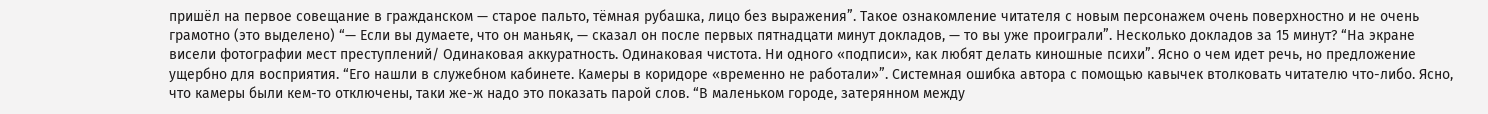пришёл на первое совещание в гражданском — старое пальто, тёмная рубашка, лицо без выражения”. Такое ознакомление читателя с новым персонажем очень поверхностно и не очень грамотно (это выделено) “— Если вы думаете, что он маньяк, — сказал он после первых пятнадцати минут докладов, — то вы уже проиграли”. Несколько докладов за 15 минут? “На экране висели фотографии мест преступлений/ Одинаковая аккуратность. Одинаковая чистота. Ни одного «подписи», как любят делать киношные психи”. Ясно о чем идет речь, но предложение ущербно для восприятия. “Его нашли в служебном кабинете. Камеры в коридоре «временно не работали»”. Системная ошибка автора с помощью кавычек втолковать читателю что-либо. Ясно, что камеры были кем-то отключены, таки же-ж надо это показать парой слов. “В маленьком городе, затерянном между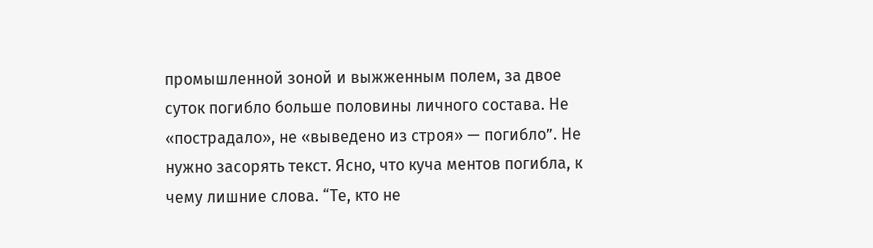промышленной зоной и выжженным полем, за двое суток погибло больше половины личного состава. Не «пострадало», не «выведено из строя» — погибло”. Не нужно засорять текст. Ясно, что куча ментов погибла, к чему лишние слова. “Те, кто не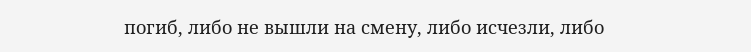погиб, либо не вышли на смену, либо исчезли, либо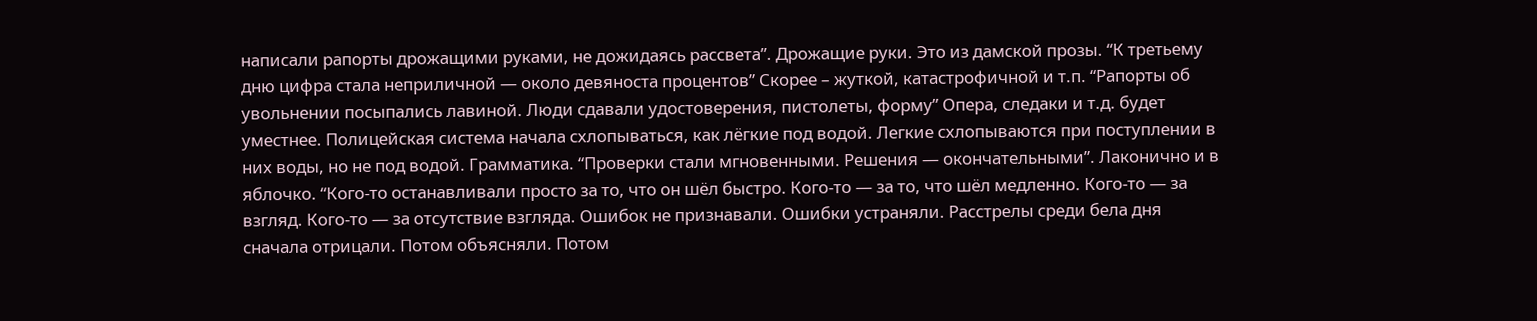написали рапорты дрожащими руками, не дожидаясь рассвета”. Дрожащие руки. Это из дамской прозы. “К третьему дню цифра стала неприличной — около девяноста процентов” Скорее – жуткой, катастрофичной и т.п. “Рапорты об увольнении посыпались лавиной. Люди сдавали удостоверения, пистолеты, форму” Опера, следаки и т.д. будет уместнее. Полицейская система начала схлопываться, как лёгкие под водой. Легкие схлопываются при поступлении в них воды, но не под водой. Грамматика. “Проверки стали мгновенными. Решения — окончательными”. Лаконично и в яблочко. “Кого-то останавливали просто за то, что он шёл быстро. Кого-то — за то, что шёл медленно. Кого-то — за взгляд. Кого-то — за отсутствие взгляда. Ошибок не признавали. Ошибки устраняли. Расстрелы среди бела дня сначала отрицали. Потом объясняли. Потом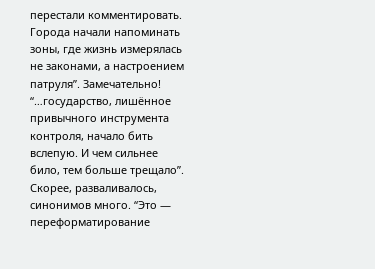перестали комментировать. Города начали напоминать зоны, где жизнь измерялась не законами, а настроением патруля”. Замечательно! “…государство, лишённое привычного инструмента контроля, начало бить вслепую. И чем сильнее билo, тем больше трещало”. Скорее, разваливалось, синонимов много. “Это — переформатирование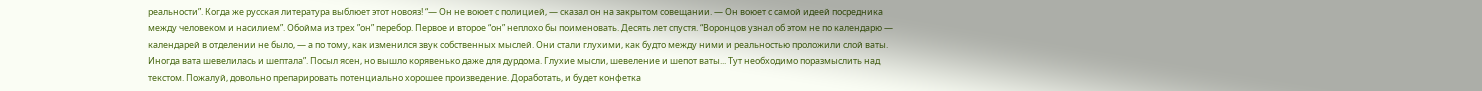реальности”. Когда же русская литература выблюет этот новояз! “— Он не воюет с полицией, — сказал он на закрытом совещании. — Он воюет с самой идеей посредника между человеком и насилием”. Обойма из трех ”он” перебор. Первое и второе “он” неплохо бы поименовать. Десять лет спустя. “Воронцов узнал об этом не по календарю — календарей в отделении не было, — а по тому, как изменился звук собственных мыслей. Они стали глухими, как будто между ними и реальностью проложили слой ваты. Иногда вата шевелилась и шептала”. Посыл ясен, но вышло корявенько даже для дурдома. Глухие мысли, шевеление и шепот ваты... Тут необходимо поразмыслить над текстом. Пожалуй, довольно препарировать потенциально хорошее произведение. Доработать, и будет конфетка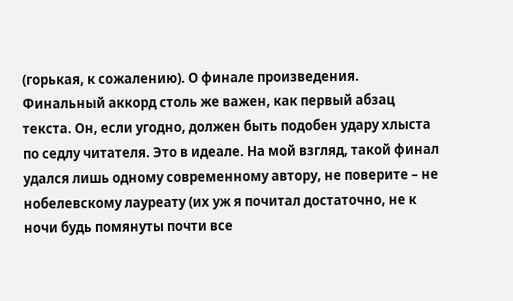(горькая, к сожалению). О финале произведения. Финальный аккорд столь же важен, как первый абзац текста. Он, если угодно, должен быть подобен удару хлыста по седлу читателя. Это в идеале. На мой взгляд, такой финал удался лишь одному современному автору, не поверите – не нобелевскому лауреату (их уж я почитал достаточно, не к ночи будь помянуты почти все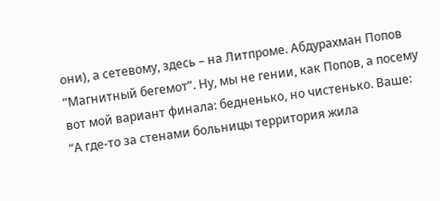они), а сетевому, здесь – на Литпроме. Абдурахман Попов ”Магнитный бегемот”. Ну, мы не гении, как Попов, а посему вот мой вариант финала: бедненько, но чистенько. Ваше: “А где-то за стенами больницы территория жила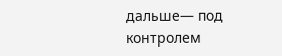дальше— под контролем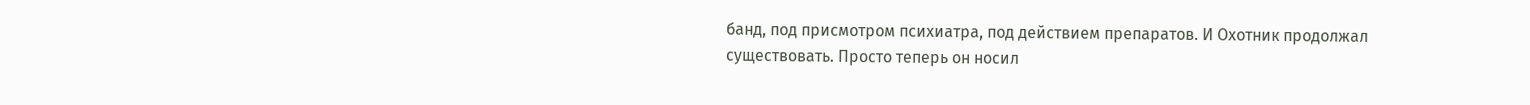банд, под присмотром психиатра, под действием препаратов. И Охотник продолжал существовать. Просто теперь он носил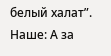белый халат”. Наше: А за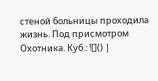стеной больницы проходила жизнь. Под присмотром Охотника. Куб.: ![]() |